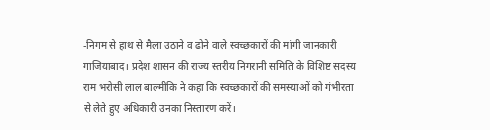-निगम से हाथ से मैला उठाने व ढोने वाले स्वच्छकारों की मांगी जानकारी
गाजियाबाद। प्रदेश शासन की राज्य स्तरीय निगरानी समिति के विशिष्ट सदस्य राम भरोसी लाल बाल्मीकि ने कहा कि स्वच्छकारों की समस्याओं को गंभीरता से लेते हुए अधिकारी उनका निस्तारण करें।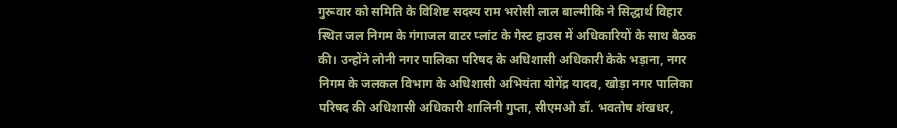गुरूवार को समिति के विशिष्ट सदस्य राम भरोसी लाल बाल्मीकि ने सिद्धार्थ विहार स्थित जल निगम के गंगाजल वाटर प्लांट के गेस्ट हाउस में अधिकारियों के साथ बैठक की। उन्होंने लोनी नगर पालिका परिषद के अधिशासी अधिकारी केके भड़ाना, नगर निगम के जलकल विभाग के अधिशासी अभियंता योगेंद्र यादव, खोड़ा नगर पालिका परिषद की अधिशासी अधिकारी शालिनी गुप्ता, सीएमओ डॉ. भवतोष शंखधर,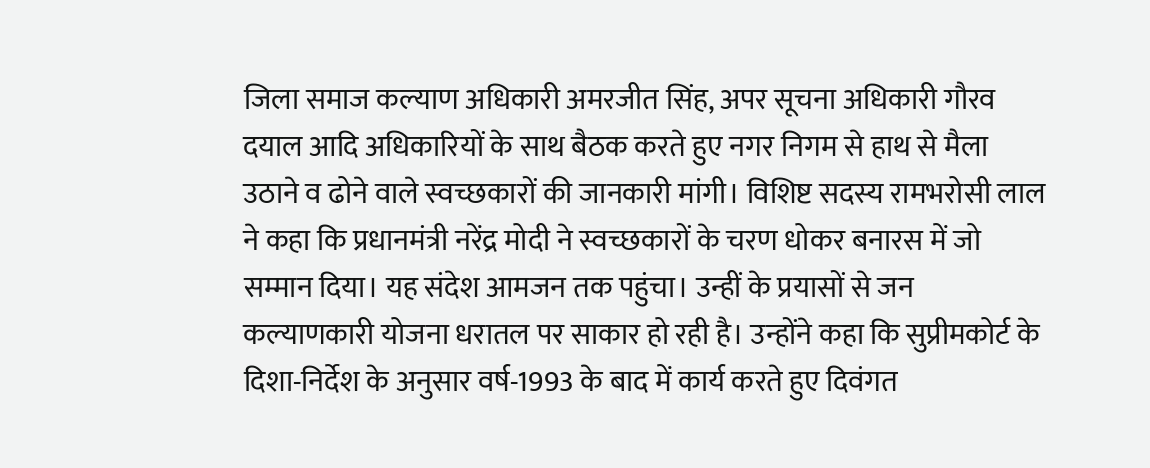जिला समाज कल्याण अधिकारी अमरजीत सिंह, अपर सूचना अधिकारी गौरव दयाल आदि अधिकारियों के साथ बैठक करते हुए नगर निगम से हाथ से मैला उठाने व ढोने वाले स्वच्छकारों की जानकारी मांगी। विशिष्ट सदस्य रामभरोसी लाल ने कहा कि प्रधानमंत्री नरेंद्र मोदी ने स्वच्छकारों के चरण धोकर बनारस में जो सम्मान दिया। यह संदेश आमजन तक पहुंचा। उन्हीं के प्रयासों से जन कल्याणकारी योजना धरातल पर साकार हो रही है। उन्होंने कहा कि सुप्रीमकोर्ट के दिशा-निर्देश के अनुसार वर्ष-1993 के बाद में कार्य करते हुए दिवंगत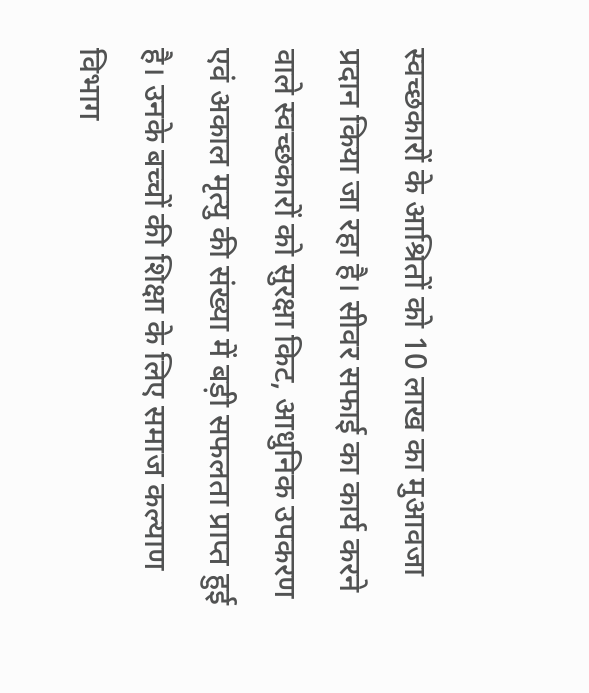स्वच्छकारों के आश्रितों को 10 लाख का मुआवजा प्रदान किया जा रहा है। सीवर सफाई का कार्य करने वाले स्वच्छकारों को सुरक्षा किट, आधुनिक उपकरण एवं अकाल मृत्यु की संख्या में बड़ी सफलता प्राप्त हुई है। उनके बच्चों की शिक्षा के लिए समाज कल्याण विभाग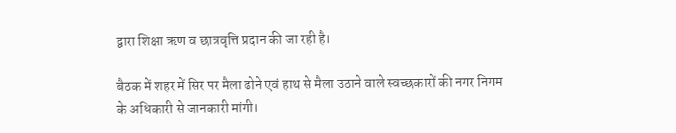द्वारा शिक्षा ऋण व छात्रवृत्ति प्रदान की जा रही है।

बैठक में शहर में सिर पर मैला ढोने एवं हाथ से मैला उठाने वाले स्वच्छकारों की नगर निगम के अधिकारी से जानकारी मांगी।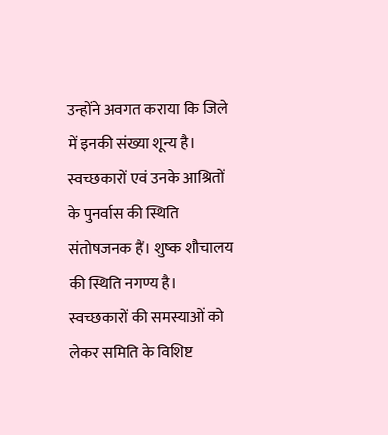उन्होंने अवगत कराया कि जिले में इनकी संख्या शून्य है। स्वच्छकारों एवं उनके आश्रितों के पुनर्वास की स्थिति संतोषजनक हैं। शुष्क शौचालय की स्थिति नगण्य है। स्वच्छकारों की समस्याओं को लेकर समिति के विशिष्ट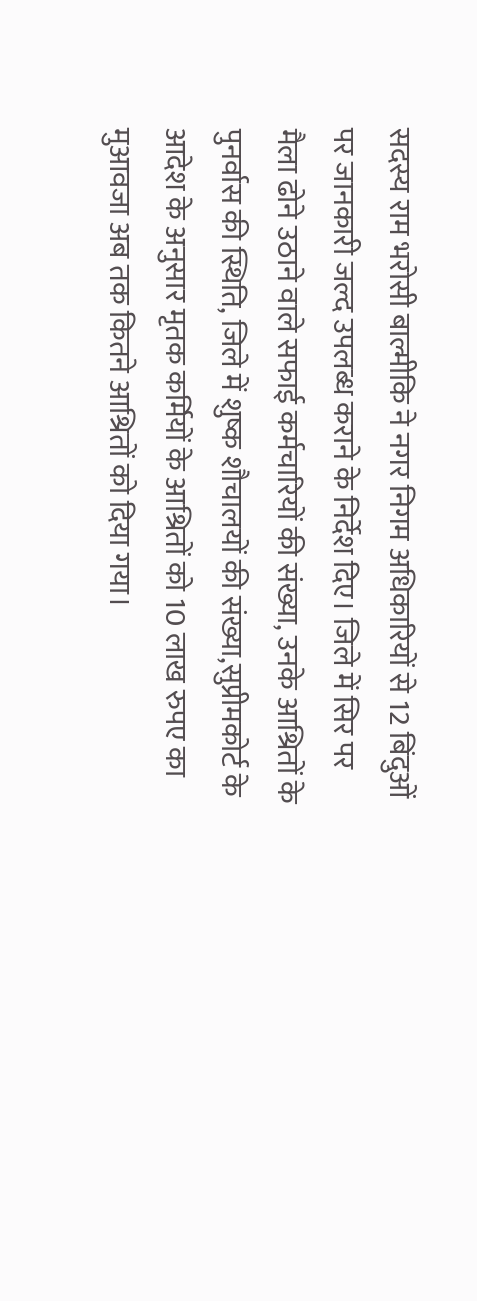सदस्य राम भरोसी बाल्मीकि ने नगर निगम अधिकारियों से 12 बिंदुओं पर जानकारी जल्द उपलब्ध कराने के निर्देश दिए। जिले में सिर पर मैला ढोने उठाने वाले सफाई कर्मचारियों की संख्या, उनके आश्रितों के पुनर्वास की स्थिति, जिले में शुष्क शौचालयों की संख्या,सुप्रीमकोर्ट के आदेश के अनुसार मृतक कर्मियों के आश्रितों को 10 लाख रुपए का मुआवजा अब तक कितने आश्रितों को दिया गया।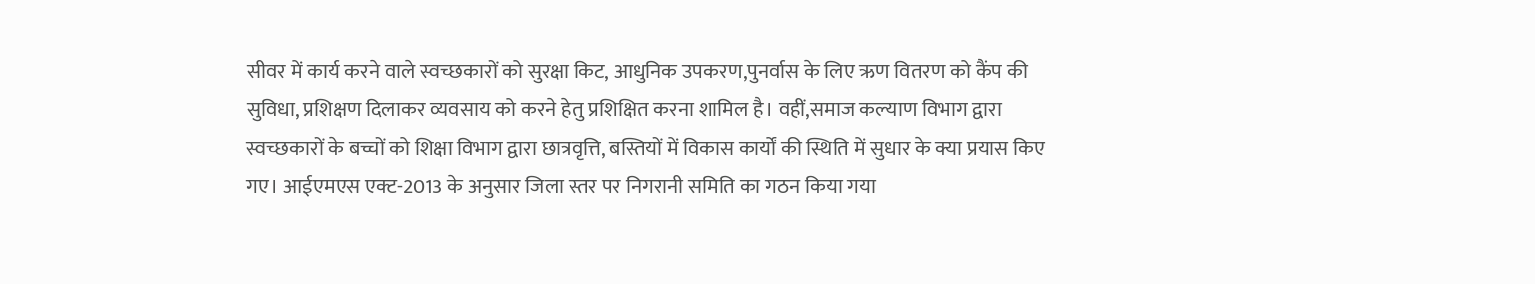सीवर में कार्य करने वाले स्वच्छकारों को सुरक्षा किट, आधुनिक उपकरण,पुनर्वास के लिए ऋण वितरण को कैंप की सुविधा, प्रशिक्षण दिलाकर व्यवसाय को करने हेतु प्रशिक्षित करना शामिल है। वहीं,समाज कल्याण विभाग द्वारा स्वच्छकारों के बच्चों को शिक्षा विभाग द्वारा छात्रवृत्ति, बस्तियों में विकास कार्यों की स्थिति में सुधार के क्या प्रयास किए गए। आईएमएस एक्ट-2013 के अनुसार जिला स्तर पर निगरानी समिति का गठन किया गया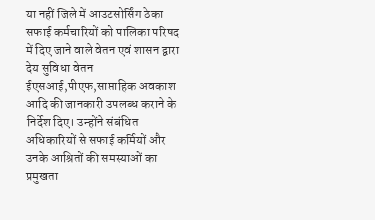या नहीं जिले में आउटसोर्सिंग ठेका सफाई कर्मचारियों को पालिका परिषद में दिए जाने वाले वेतन एवं शासन द्वारा देय सुविधा वेतन ईएसआई,पीएफ,साप्ताहिक अवकाश आदि की जानकारी उपलब्ध कराने के निर्देश दिए। उन्होंने संबंधित अधिकारियों से सफाई कर्मियों और उनके आश्रितों की समस्याओं का प्रमुखता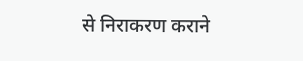से निराकरण कराने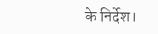के निर्देश।